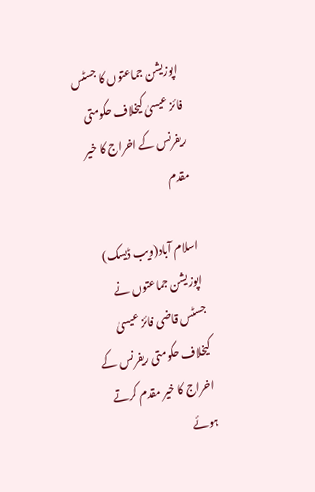اپوزیشن جماعتوں کا جسٹس فائز عیسیٰ کیخلاف حکومتی ریفرنس کے اخراج کا خیر مقدم

اسلام آباد(ویب ڈیسک) اپوزیشن جماعتوں نے جسٹس قاضی فائز عیسیٰ کیخلاف حکومتی ریفرنس کے اخراج کا خیر مقدم کرتے ہوئے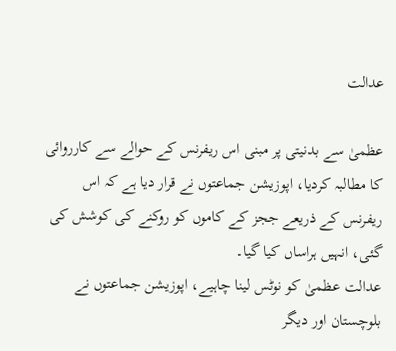عدالت

عظمیٰ سے بدنیتی پر مبنی اس ریفرنس کے حوالے سے کارروائی کا مطالبہ کردیا، اپوزیشن جماعتوں نے قرار دیا ہے کہ اس ریفرنس کے ذریعے ججز کے کاموں کو روکنے کی کوشش کی گئی، انہیں ہراساں کیا گیا۔
عدالت عظمیٰ کو نوٹس لینا چاہیے، اپوزیشن جماعتوں نے بلوچستان اور دیگر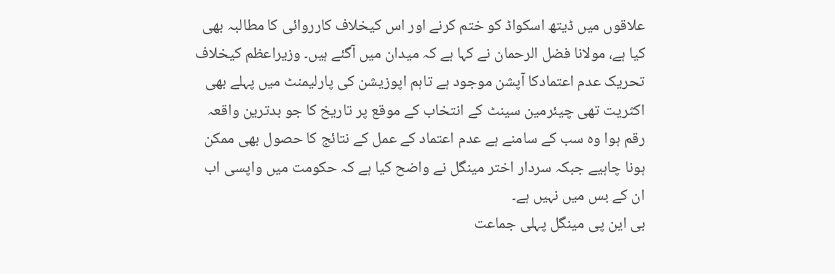علاقوں میں ڈیتھ اسکواڈ کو ختم کرنے اور اس کیخلاف کارروائی کا مطالبہ بھی کیا ہے، مولانا فضل الرحمان نے کہا ہے کہ میدان میں آگئے ہیں۔ وزیراعظم کیخلاف تحریک عدم اعتمادکا آپشن موجود ہے تاہم اپوزیشن کی پارلیمنٹ میں پہلے بھی اکثریت تھی چیئرمین سینٹ کے انتخاب کے موقع پر تاریخ کا جو بدترین واقعہ رقم ہوا وہ سب کے سامنے ہے عدم اعتماد کے عمل کے نتائج کا حصول بھی ممکن ہونا چاہیے جبکہ سردار اختر مینگل نے واضح کیا ہے کہ حکومت میں واپسی اب ان کے بس میں نہیں ہے۔
بی این پی مینگل پہلی جماعت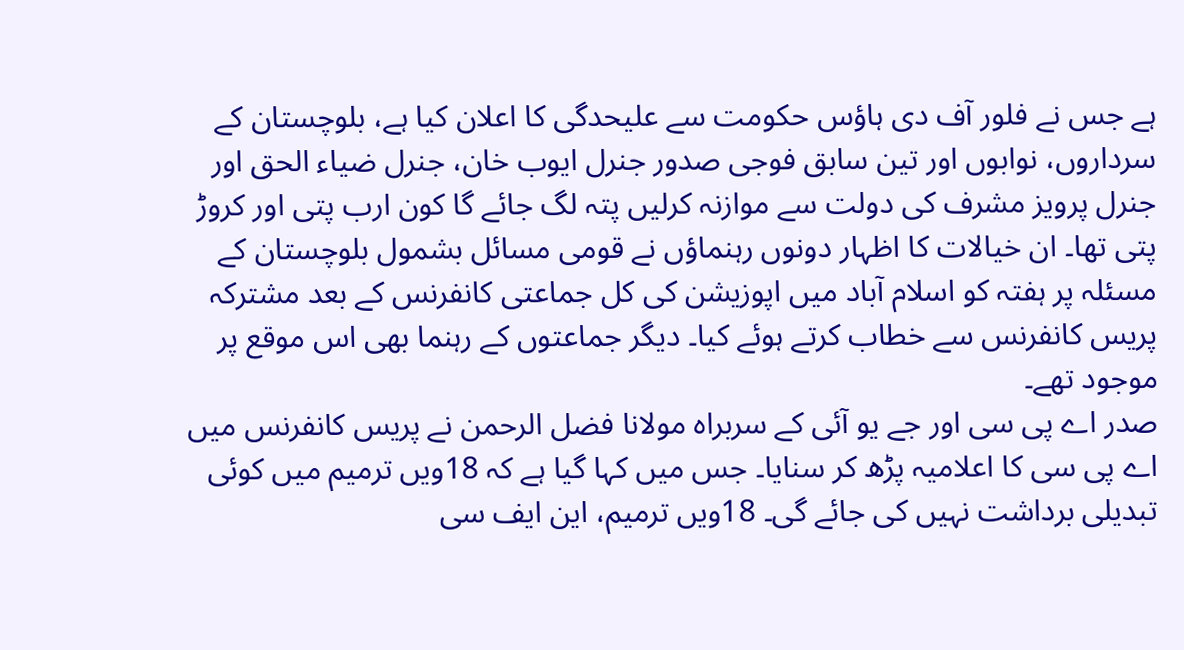ہے جس نے فلور آف دی ہاؤس حکومت سے علیحدگی کا اعلان کیا ہے، بلوچستان کے سرداروں، نوابوں اور تین سابق فوجی صدور جنرل ایوب خان، جنرل ضیاء الحق اور جنرل پرویز مشرف کی دولت سے موازنہ کرلیں پتہ لگ جائے گا کون ارب پتی اور کروڑ پتی تھا۔ ان خیالات کا اظہار دونوں رہنماؤں نے قومی مسائل بشمول بلوچستان کے مسئلہ پر ہفتہ کو اسلام آباد میں اپوزیشن کی کل جماعتی کانفرنس کے بعد مشترکہ پریس کانفرنس سے خطاب کرتے ہوئے کیا۔ دیگر جماعتوں کے رہنما بھی اس موقع پر موجود تھے۔
صدر اے پی سی اور جے یو آئی کے سربراہ مولانا فضل الرحمن نے پریس کانفرنس میں اے پی سی کا اعلامیہ پڑھ کر سنایا۔ جس میں کہا گیا ہے کہ 18ویں ترمیم میں کوئی تبدیلی برداشت نہیں کی جائے گی۔ 18ویں ترمیم، این ایف سی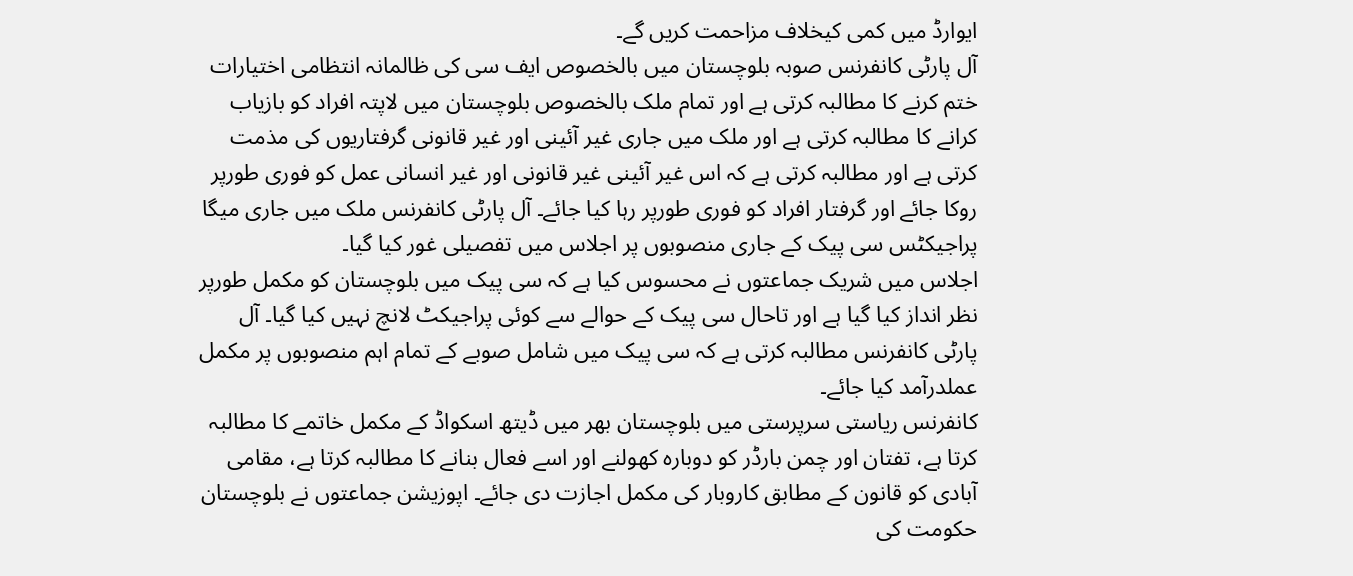ایوارڈ میں کمی کیخلاف مزاحمت کریں گے۔
آل پارٹی کانفرنس صوبہ بلوچستان میں بالخصوص ایف سی کی ظالمانہ انتظامی اختیارات ختم کرنے کا مطالبہ کرتی ہے اور تمام ملک بالخصوص بلوچستان میں لاپتہ افراد کو بازیاب کرانے کا مطالبہ کرتی ہے اور ملک میں جاری غیر آئینی اور غیر قانونی گرفتاریوں کی مذمت کرتی ہے اور مطالبہ کرتی ہے کہ اس غیر آئینی غیر قانونی اور غیر انسانی عمل کو فوری طورپر روکا جائے اور گرفتار افراد کو فوری طورپر رہا کیا جائے۔ آل پارٹی کانفرنس ملک میں جاری میگا پراجیکٹس سی پیک کے جاری منصوبوں پر اجلاس میں تفصیلی غور کیا گیا۔
اجلاس میں شریک جماعتوں نے محسوس کیا ہے کہ سی پیک میں بلوچستان کو مکمل طورپر نظر انداز کیا گیا ہے اور تاحال سی پیک کے حوالے سے کوئی پراجیکٹ لانچ نہیں کیا گیا۔ آل پارٹی کانفرنس مطالبہ کرتی ہے کہ سی پیک میں شامل صوبے کے تمام اہم منصوبوں پر مکمل عملدرآمد کیا جائے۔
کانفرنس ریاستی سرپرستی میں بلوچستان بھر میں ڈیتھ اسکواڈ کے مکمل خاتمے کا مطالبہ کرتا ہے، تفتان اور چمن بارڈر کو دوبارہ کھولنے اور اسے فعال بنانے کا مطالبہ کرتا ہے، مقامی آبادی کو قانون کے مطابق کاروبار کی مکمل اجازت دی جائے۔ اپوزیشن جماعتوں نے بلوچستان حکومت کی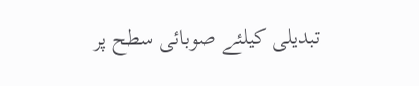تبدیلی کیلئے صوبائی سطح پر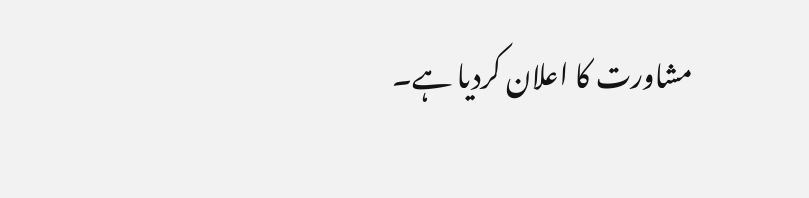مشاورت کا اعلان کردیا ہے۔